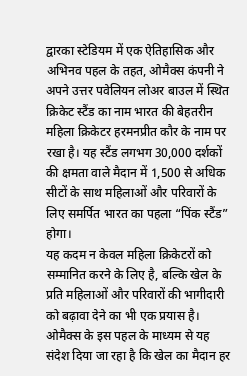द्वारका स्टेडियम में एक ऐतिहासिक और अभिनव पहल के तहत, ओमैक्स कंपनी ने अपने उत्तर पवेलियन लोअर बाउल में स्थित क्रिकेट स्टैंड का नाम भारत की बेहतरीन महिला क्रिकेटर हरमनप्रीत कौर के नाम पर रखा है। यह स्टैंड लगभग 30,000 दर्शकों की क्षमता वाले मैदान में 1,500 से अधिक सीटों के साथ महिलाओं और परिवारों के लिए समर्पित भारत का पहला “पिंक स्टैंड” होगा।
यह कदम न केवल महिला क्रिकेटरों को सम्मानित करने के लिए है, बल्कि खेल के प्रति महिलाओं और परिवारों की भागीदारी को बढ़ावा देने का भी एक प्रयास है। ओमैक्स के इस पहल के माध्यम से यह संदेश दिया जा रहा है कि खेल का मैदान हर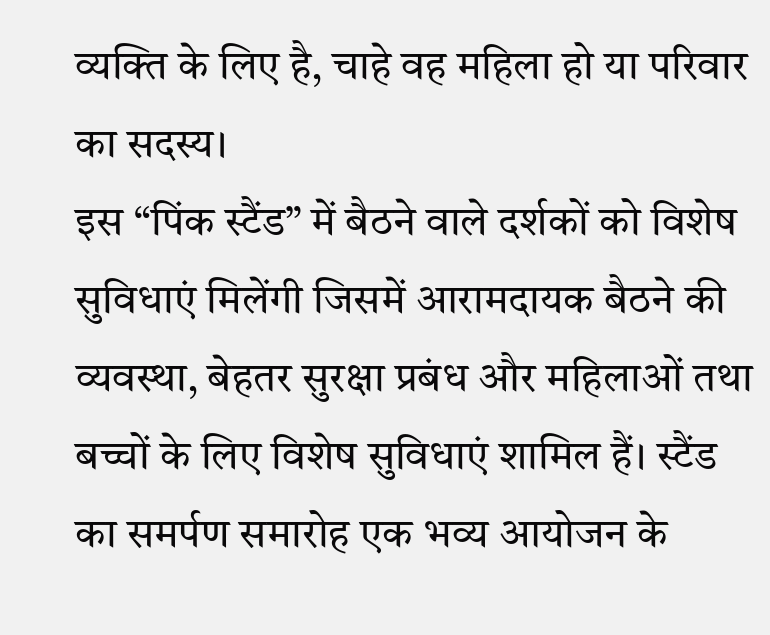व्यक्ति के लिए है, चाहे वह महिला हो या परिवार का सदस्य।
इस “पिंक स्टैंड” में बैठने वाले दर्शकों को विशेष सुविधाएं मिलेंगी जिसमें आरामदायक बैठने की व्यवस्था, बेहतर सुरक्षा प्रबंध और महिलाओं तथा बच्चों के लिए विशेष सुविधाएं शामिल हैं। स्टैंड का समर्पण समारोह एक भव्य आयोजन के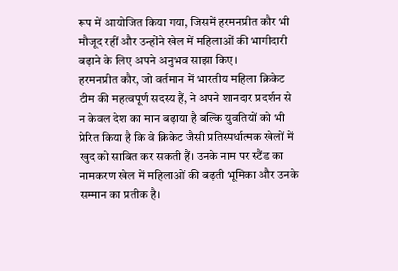रूप में आयोजित किया गया, जिसमें हरमनप्रीत कौर भी मौजूद रहीं और उन्होंने खेल में महिलाओं की भागीदारी बढ़ाने के लिए अपने अनुभव साझा किए।
हरमनप्रीत कौर, जो वर्तमान में भारतीय महिला क्रिकेट टीम की महत्वपूर्ण सदस्य हैं, ने अपने शानदार प्रदर्शन से न केवल देश का मान बढ़ाया है बल्कि युवतियों को भी प्रेरित किया है कि वे क्रिकेट जैसी प्रतिस्पर्धात्मक खेलों में खुद को साबित कर सकती हैं। उनके नाम पर स्टैंड का नामकरण खेल में महिलाओं की बढ़ती भूमिका और उनके सम्मान का प्रतीक है।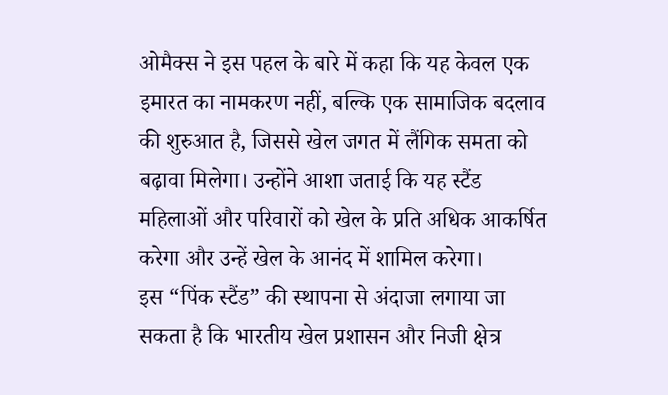ओमैक्स ने इस पहल के बारे में कहा कि यह केवल एक इमारत का नामकरण नहीं, बल्कि एक सामाजिक बदलाव की शुरुआत है, जिससे खेल जगत में लैंगिक समता को बढ़ावा मिलेगा। उन्होंने आशा जताई कि यह स्टैंड महिलाओं और परिवारों को खेल के प्रति अधिक आकर्षित करेगा और उन्हें खेल के आनंद में शामिल करेगा।
इस “पिंक स्टैंड” की स्थापना से अंदाजा लगाया जा सकता है कि भारतीय खेल प्रशासन और निजी क्षेत्र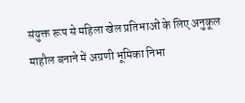संयुक्त रूप से महिला खेल प्रतिभाओं के लिए अनुकूल माहौल बनाने में अग्रणी भूमिका निभा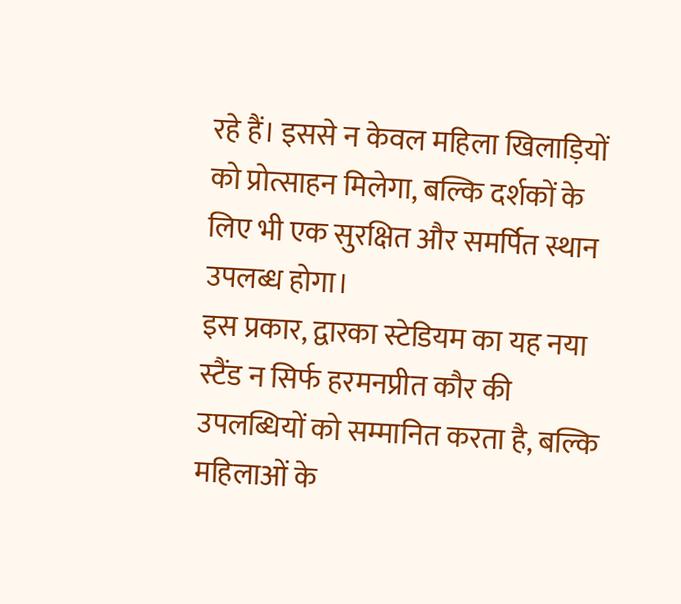रहे हैं। इससे न केवल महिला खिलाड़ियों को प्रोत्साहन मिलेगा, बल्कि दर्शकों के लिए भी एक सुरक्षित और समर्पित स्थान उपलब्ध होगा।
इस प्रकार, द्वारका स्टेडियम का यह नया स्टैंड न सिर्फ हरमनप्रीत कौर की उपलब्धियों को सम्मानित करता है, बल्कि महिलाओं के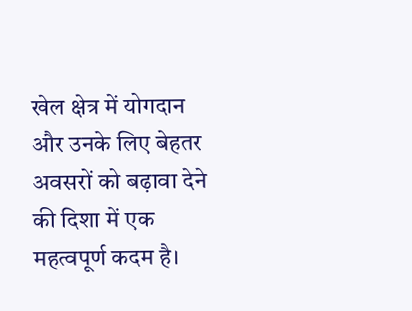खेल क्षेत्र में योगदान और उनके लिए बेहतर अवसरों को बढ़ावा देने की दिशा में एक महत्वपूर्ण कदम है।